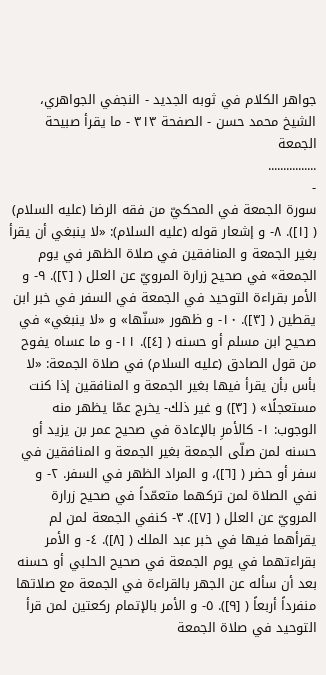جواهر الكلام في ثوبه الجديد - النجفي الجواهري، الشيخ محمد حسن - الصفحة ٣١٣ - ما يقرأ صبيحة الجمعة
................
-
سورة الجمعة في المحكيّ من فقه الرضا (عليه السلام) ( [١]). ٨- و إشعار قوله (عليه السلام): «لا ينبغي أن يقرأ بغير الجمعة و المنافقين في صلاة الظهر في يوم الجمعة» في صحيح زرارة المرويّ عن العلل ( [٢]). ٩- و الأمر بقراءة التوحيد في الجمعة في السفر في خبر ابن يقطين ( [٣]). ١٠- و ظهور «سنّها» و «لا ينبغي» في صحيح ابن مسلم أو حسنه ( [٤]). ١١- و ما عساه يفوح من قول الصادق (عليه السلام) في صلاة الجمعة: «لا بأس بأن يقرأ فيها بغير الجمعة و المنافقين إذا كنت مستعجلًا» ( [٣]) و غير ذلك- يخرج عمّا يظهر منه الوجوب: ١- كالأمرِ بالإعادة في صحيح عمر بن يزيد أو حسنه لمن صلّى الجمعة بغير الجمعة و المنافقين في سفر أو حضر ( [٦])، و المراد الظهر في السفر. ٢- و نفي الصلاة لمن تركهما متعمّداً في صحيح زرارة المرويّ عن العلل ( [٧]). ٣- كنفي الجمعة لمن لم يقرأهما فيها في خبر عبد الملك ( [٨]). ٤- و الأمر بقراءتهما في يوم الجمعة في صحيح الحلبي أو حسنه بعد أن سأله عن الجهر بالقراءة في الجمعة مع صلاتها منفرداً أربعاً ( [٩]). ٥- و الأمر بالإتمام ركعتين لمن قرأ التوحيد في صلاة الجمعة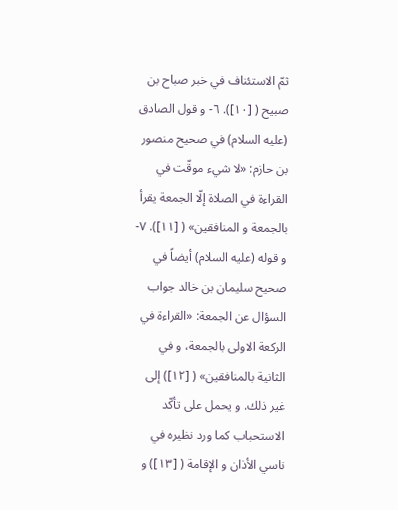ثمّ الاستئناف في خبر صباح بن صبيح ( [١٠]). ٦- و قول الصادق (عليه السلام) في صحيح منصور بن حازم: «لا شيء موقّت في القراءة في الصلاة إلّا الجمعة يقرأ بالجمعة و المنافقين» ( [١١]). ٧- و قوله (عليه السلام) أيضاً في صحيح سليمان بن خالد جواب السؤال عن الجمعة: «القراءة في الركعة الاولى بالجمعة، و في الثانية بالمنافقين» ( [١٢]) إلى غير ذلك. و يحمل على تأكّد الاستحباب كما ورد نظيره في ناسي الأذان و الإقامة ( [١٣]) و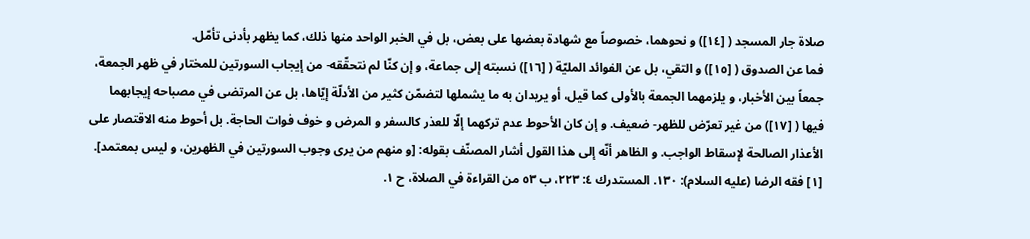صلاة جار المسجد ( [١٤]) و نحوهما، خصوصاً مع شهادة بعضها على بعض، بل في الخبر الواحد منها ذلك، كما يظهر بأدنى تأمّل.
فما عن الصدوق ( [١٥]) و التقي، بل عن الفوائد المليّة ( [١٦]) نسبته إلى جماعة، و إن كنّا لم نتحقّقه- من إيجاب السورتين للمختار في ظهر الجمعة، جمعاً بين الأخبار، و يلزمهما الجمعة بالأولى كما قيل، أو يريدان به ما يشملها لتضمّن كثير من الأدلّة إيّاها، بل عن المرتضى في مصباحه إيجابهما فيها ( [١٧]) من غير تعرّض للظهر- ضعيف. و إن كان الأحوط عدم تركهما إلّا للعذر كالسفر و المرض و خوف فوات الحاجة. بل أحوط منه الاقتصار على الأعذار الصالحة لإسقاط الواجب. و الظاهر أنّه إلى هذا القول أشار المصنّف بقوله: [و منهم من يرى وجوب السورتين في الظهرين، و ليس بمعتمد].
[١] فقه الرضا (عليه السلام): ١٣٠. المستدرك ٤: ٢٢٣، ب ٥٣ من القراءة في الصلاة، ح ١.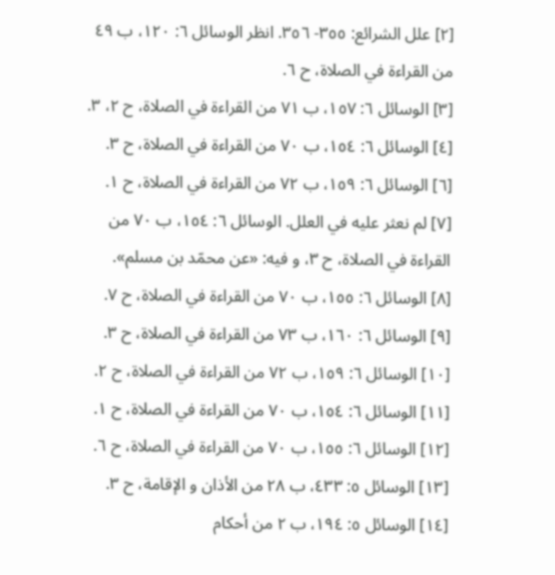[٢] علل الشرائع: ٣٥٥- ٣٥٦. انظر الوسائل ٦: ١٢٠، ب ٤٩ من القراءة في الصلاة، ح ٦.
[٣] الوسائل ٦: ١٥٧، ب ٧١ من القراءة في الصلاة، ح ٢، ٣.
[٤] الوسائل ٦: ١٥٤، ب ٧٠ من القراءة في الصلاة، ح ٣.
[٦] الوسائل ٦: ١٥٩، ب ٧٢ من القراءة في الصلاة، ح ١.
[٧] لم نعثر عليه في العلل. الوسائل ٦: ١٥٤، ب ٧٠ من القراءة في الصلاة، ح ٣، و فيه: «عن محمّد بن مسلم».
[٨] الوسائل ٦: ١٥٥، ب ٧٠ من القراءة في الصلاة، ح ٧.
[٩] الوسائل ٦: ١٦٠، ب ٧٣ من القراءة في الصلاة، ح ٣.
[١٠] الوسائل ٦: ١٥٩، ب ٧٢ من القراءة في الصلاة، ح ٢.
[١١] الوسائل ٦: ١٥٤، ب ٧٠ من القراءة في الصلاة، ح ١.
[١٢] الوسائل ٦: ١٥٥، ب ٧٠ من القراءة في الصلاة، ح ٦.
[١٣] الوسائل ٥: ٤٣٣، ب ٢٨ من الأذان و الإقامة، ح ٣.
[١٤] الوسائل ٥: ١٩٤، ب ٢ من أحكام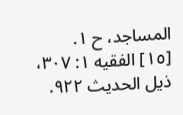المساجد، ح ١.
[١٥] الفقيه ١: ٣٠٧، ذيل الحديث ٩٢٢.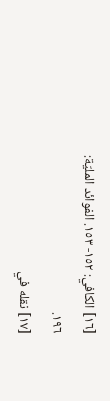[١٦] الكافي: ١٥٢- ١٥٣. الفوائد المليّة: ١٩٦.
[١٧] نقله في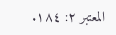المعتبر ٢: ١٨٤.